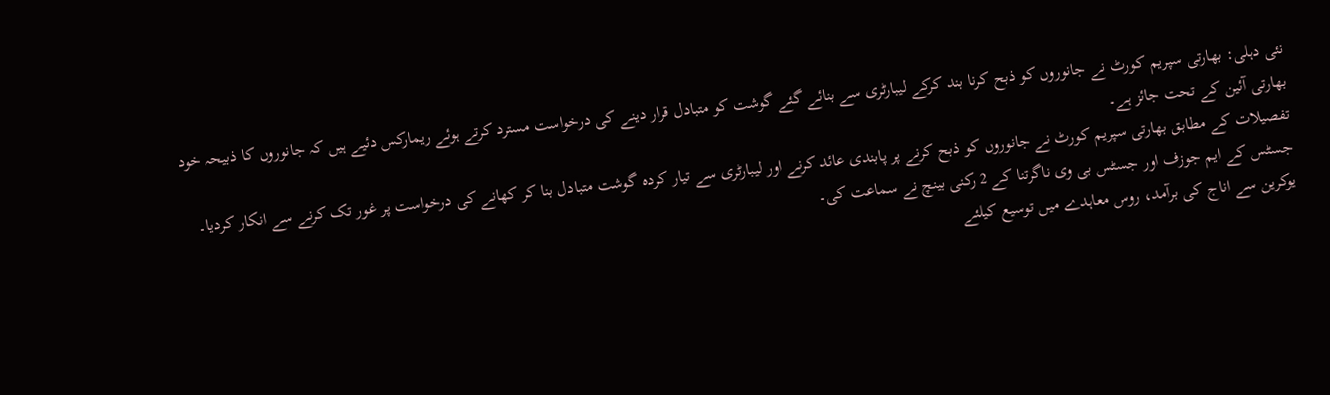نئی دہلی: بھارتی سپریم کورٹ نے جانوروں کو ذبح کرنا بند کرکے لیبارٹری سے بنائے گئے گوشت کو متبادل قرار دینے کی درخواست مسترد کرتے ہوئے ریمارکس دئیے ہیں کہ جانوروں کا ذبیحہ خود بھارتی آئین کے تحت جائز ہے۔
تفصیلات کے مطابق بھارتی سپریم کورٹ نے جانوروں کو ذبح کرنے پر پابندی عائد کرنے اور لیبارٹری سے تیار کردہ گوشت متبادل بنا کر کھانے کی درخواست پر غور تک کرنے سے انکار کردیا۔ جسٹس کے ایم جوزف اور جسٹس بی وی ناگرتنا کے 2 رکنی بینچ نے سماعت کی۔
یوکرین سے اناج کی برآمد، روس معاہدے میں توسیع کیلئے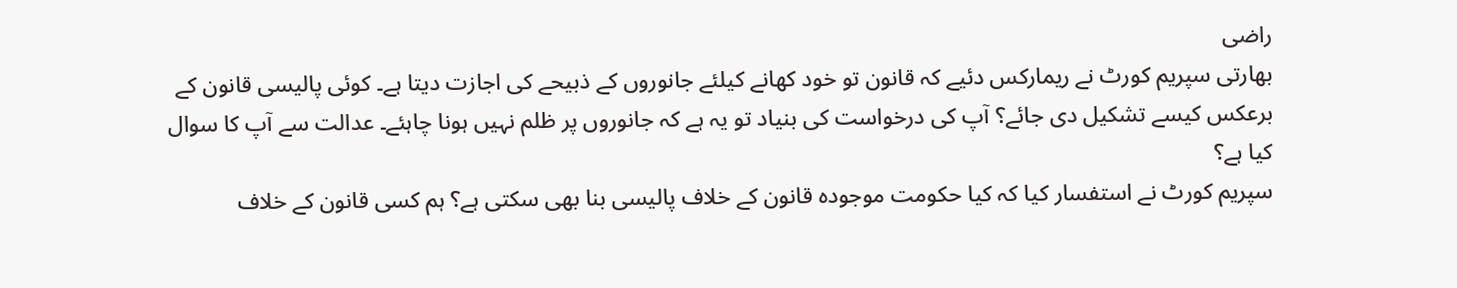راضی
بھارتی سپریم کورٹ نے ریمارکس دئیے کہ قانون تو خود کھانے کیلئے جانوروں کے ذبیحے کی اجازت دیتا ہے۔ کوئی پالیسی قانون کے برعکس کیسے تشکیل دی جائے؟ آپ کی درخواست کی بنیاد تو یہ ہے کہ جانوروں پر ظلم نہیں ہونا چاہئے۔ عدالت سے آپ کا سوال کیا ہے؟
سپریم کورٹ نے استفسار کیا کہ کیا حکومت موجودہ قانون کے خلاف پالیسی بنا بھی سکتی ہے؟ ہم کسی قانون کے خلاف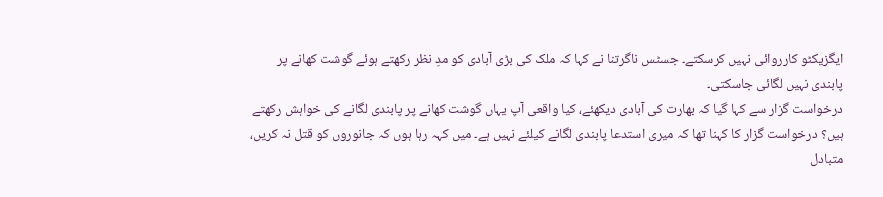ایگزیکٹو کارروائی نہیں کرسکتے۔ جسٹس ناگرتنا نے کہا کہ ملک کی بڑی آبادی کو مدِ نظر رکھتے ہوئے گوشت کھانے پر پابندی نہیں لگائی جاسکتی۔
درخواست گزار سے کہا گیا کہ بھارت کی آبادی دیکھئے، کیا واقعی آپ یہاں گوشت کھانے پر پابندی لگانے کی خواہش رکھتے ہیں؟ درخواست گزار کا کہنا تھا کہ میری استدعا پابندی لگانے کیلئے نہیں ہے۔ میں کہہ رہا ہوں کہ جانوروں کو قتل نہ کریں، متبادل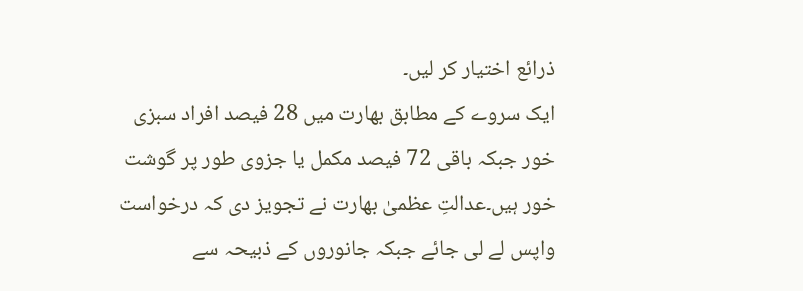ذرائع اختیار کر لیں۔
ایک سروے کے مطابق بھارت میں 28 فیصد افراد سبزی خور جبکہ باقی 72 فیصد مکمل یا جزوی طور پر گوشت خور ہیں۔عدالتِ عظمیٰ بھارت نے تجویز دی کہ درخواست واپس لے لی جائے جبکہ جانوروں کے ذبیحہ سے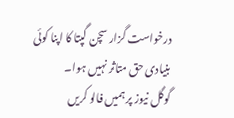درخواست گزار سچن گپتا کا اپنا کوئی بنیادی حق متاثر نہیں ہوا۔
گوگل نیوز پر ہمیں فالو کریں